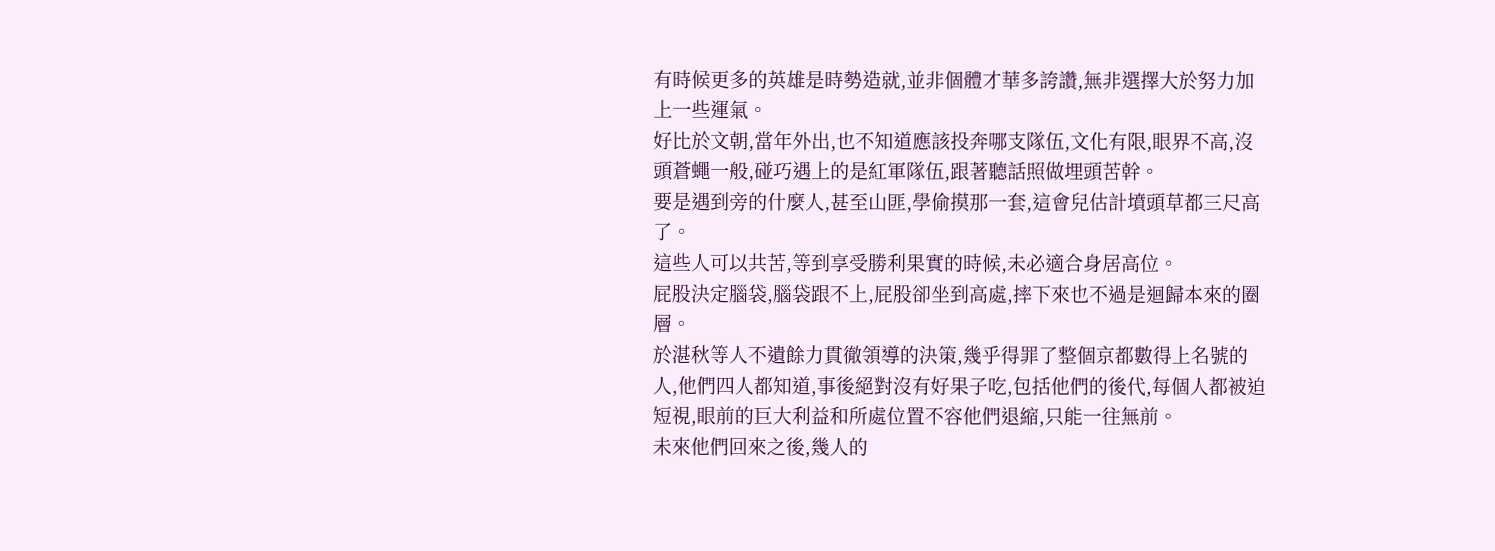有時候更多的英雄是時勢造就,並非個體才華多誇讚,無非選擇大於努力加上一些運氣。
好比於文朝,當年外出,也不知道應該投奔哪支隊伍,文化有限,眼界不高,沒頭蒼蠅一般,碰巧遇上的是紅軍隊伍,跟著聽話照做埋頭苦幹。
要是遇到旁的什麼人,甚至山匪,學偷摸那一套,這會兒估計墳頭草都三尺高了。
這些人可以共苦,等到享受勝利果實的時候,未必適合身居高位。
屁股決定腦袋,腦袋跟不上,屁股卻坐到高處,摔下來也不過是迴歸本來的圈層。
於湛秋等人不遺餘力貫徹領導的決策,幾乎得罪了整個京都數得上名號的人,他們四人都知道,事後絕對沒有好果子吃,包括他們的後代,每個人都被迫短視,眼前的巨大利益和所處位置不容他們退縮,只能一往無前。
未來他們回來之後,幾人的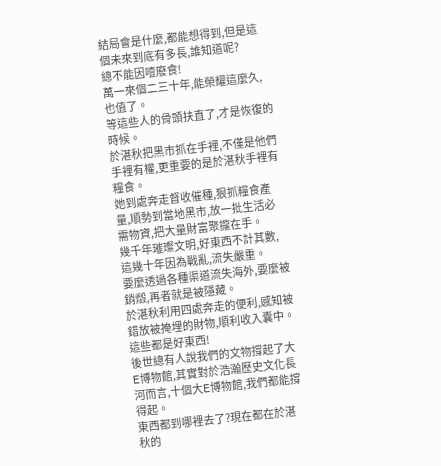結局會是什麼,都能想得到,但是這個未來到底有多長,誰知道呢?
總不能因噎廢食!
萬一來個二三十年,能榮耀這麼久,也值了。
等這些人的骨頭扶直了,才是恢復的時候。
於湛秋把黑市抓在手裡,不僅是他們手裡有權,更重要的是於湛秋手裡有糧食。
她到處奔走督收催種,狠抓糧食產量,順勢到當地黑市,放一批生活必需物資,把大量財富聚攏在手。
幾千年璀璨文明,好東西不計其數,這幾十年因為戰亂,流失嚴重。
要麼透過各種渠道流失海外,要麼被銷燬,再者就是被隱藏。
於湛秋利用四處奔走的便利,感知被錯放被掩埋的財物,順利收入囊中。
這些都是好東西!
後世總有人說我們的文物撐起了大E博物館,其實對於浩瀚歷史文化長河而言,十個大E博物館,我們都能撐得起。
東西都到哪裡去了?現在都在於湛秋的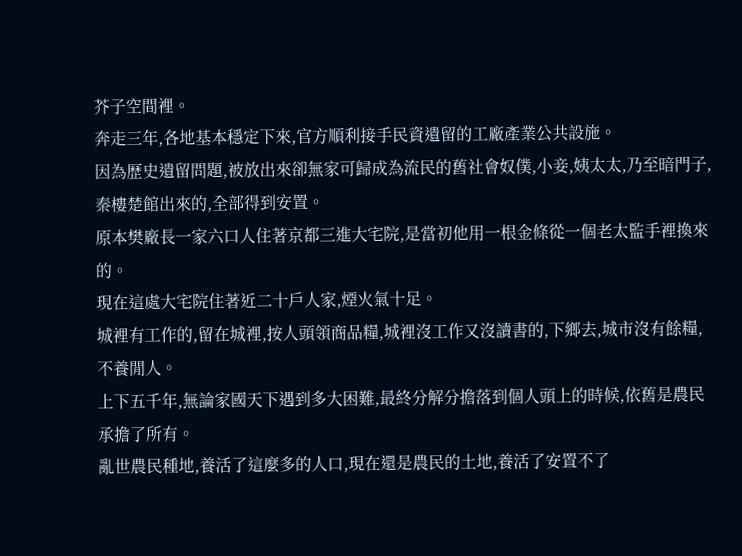芥子空間裡。
奔走三年,各地基本穩定下來,官方順利接手民資遺留的工廠產業公共設施。
因為歷史遺留問題,被放出來卻無家可歸成為流民的舊社會奴僕,小妾,姨太太,乃至暗門子,秦樓楚館出來的,全部得到安置。
原本樊廠長一家六口人住著京都三進大宅院,是當初他用一根金條從一個老太監手裡換來的。
現在這處大宅院住著近二十戶人家,煙火氣十足。
城裡有工作的,留在城裡,按人頭領商品糧,城裡沒工作又沒讀書的,下鄉去,城市沒有餘糧,不養閒人。
上下五千年,無論家國天下遇到多大困難,最終分解分擔落到個人頭上的時候,依舊是農民承擔了所有。
亂世農民種地,養活了這麼多的人口,現在還是農民的土地,養活了安置不了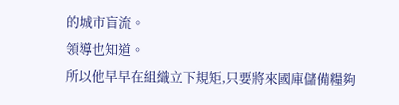的城市盲流。
領導也知道。
所以他早早在組織立下規矩,只要將來國庫儲備糧夠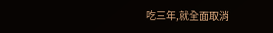吃三年,就全面取消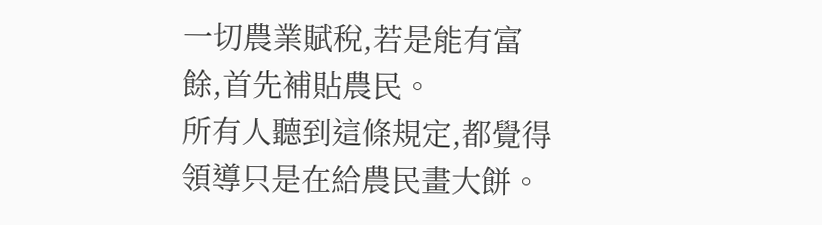一切農業賦稅,若是能有富餘,首先補貼農民。
所有人聽到這條規定,都覺得領導只是在給農民畫大餅。